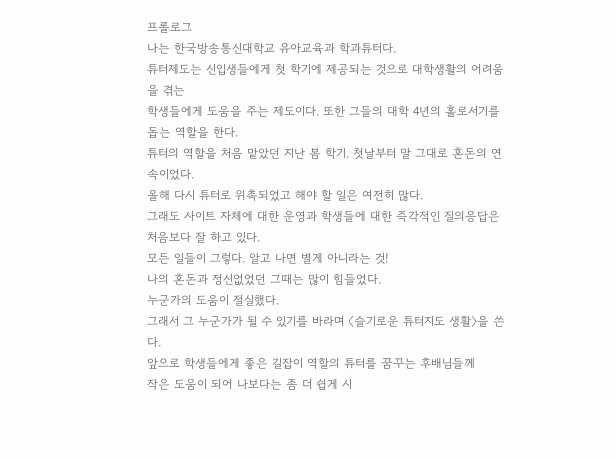프롤로그
나는 한국방송통신대학교 유아교육과 학과튜터다.
튜터제도는 신입생들에게 첫 학기에 제공되는 것으로 대학생활의 어려움을 겪는
학생들에게 도움을 주는 제도이다. 또한 그들의 대학 4년의 홀로서기를 돕는 역할을 한다.
튜터의 역할을 처음 맡았던 지난 봄 학기. 첫날부터 말 그대로 혼돈의 연속이었다.
올해 다시 튜터로 위촉되었고 해야 할 일은 여전히 많다.
그래도 사이트 자체에 대한 운영과 학생들에 대한 즉각적인 질의응답은
처음보다 잘 하고 있다.
모든 일들이 그렇다. 알고 나면 별게 아니라는 것!
나의 혼돈과 정신없었던 그때는 많이 힘들었다.
누군가의 도움이 절실했다.
그래서 그 누군가가 될 수 있기를 바라며 〈슬기로운 튜터지도 생활〉을 쓴다.
앞으로 학생들에게 좋은 길잡이 역할의 튜터를 꿈꾸는 후배님들께
작은 도움이 되어 나보다는 좀 더 쉽게 시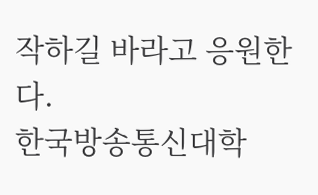작하길 바라고 응원한다.
한국방송통신대학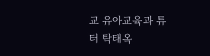교 유아교육과 튜터 탁태옥